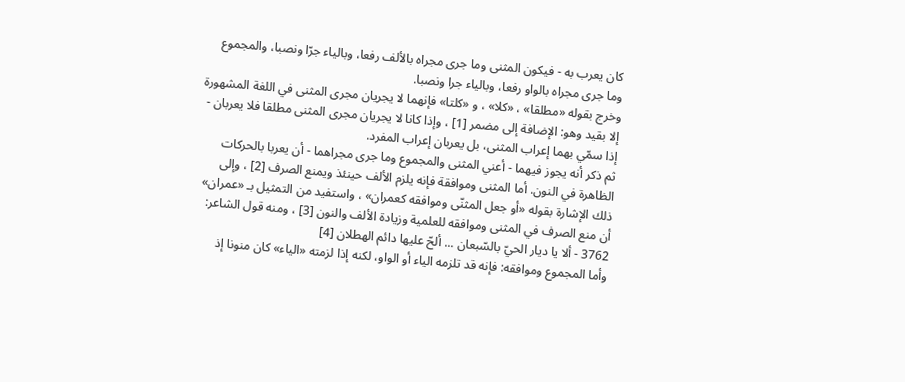كان يعرب به - فيكون المثنى وما جرى مجراه بالألف رفعا، وبالياء جرّا ونصبا، والمجموع وما جرى مجراه بالواو رفعا، وبالياء جرا ونصبا.
وخرج بقوله «مطلقا» ، «كلا» ، و «كلتا» فإنهما لا يجريان مجرى المثنى في اللغة المشهورة إلا بقيد وهو: الإضافة إلى مضمر [1] ، وإذا كانا لا يجريان مجرى المثنى مطلقا فلا يعربان - إذا سمّي بهما إعراب المثنى، بل يعربان إعراب المفرد.
ثم ذكر أنه يجوز فيهما - أعني المثنى والمجموع وما جرى مجراهما - أن يعربا بالحركات الظاهرة في النون. أما المثنى وموافقة فإنه يلزم الألف حينئذ ويمنع الصرف [2] ، وإلى ذلك الإشارة بقوله «أو جعل المثنّى وموافقه كعمران» ، واستفيد من التمثيل بـ «عمران» أن منع الصرف في المثنى وموافقه للعلمية وزيادة الألف والنون [3] ، ومنه قول الشاعر:
3762 - ألا يا ديار الحيّ بالسّبعان ... ألحّ عليها دائم الهطلان [4]
وأما المجموع وموافقه: فإنه قد تلزمه الياء أو الواو، لكنه إذا لزمته «الياء» كان منونا إذ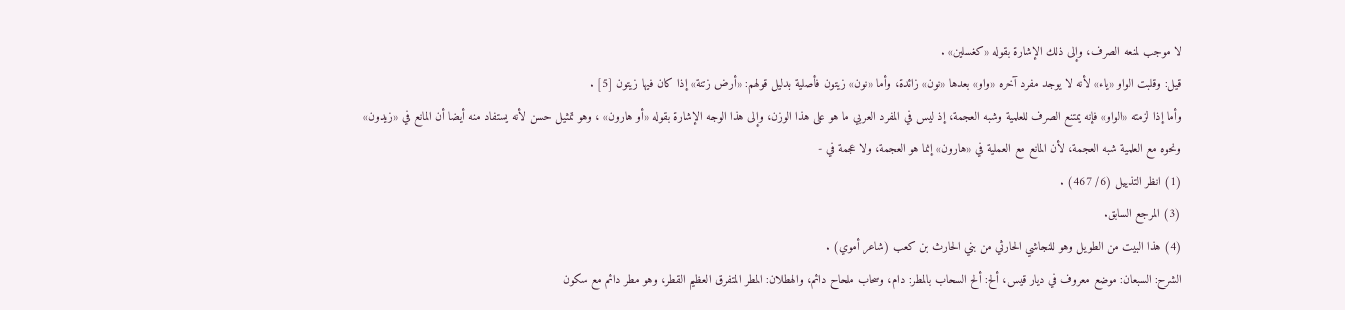لا موجب لمنعه الصرف، وإلى ذلك الإشارة بقوله «كغسلين» .
قيل: وقلبت الواو «ياء» لأنه لا يوجد مفرد آخره «واو» بعدها «نون» زائدة، وأما «نون» زيتون فأصلية بدليل قولهم: «أرض زتنة» إذا كان فيها زيتون [5] .
وأما إذا لزمته «الواو» فإنه يمتنع الصرف للعلمية وشبه العجمة، إذ ليس في المفرد العربي ما هو على هذا الوزن، وإلى هذا الوجه الإشارة بقوله «أو هارون» ، وهو تمثيل حسن لأنه يستفاد منه أيضا أن المانع في «زيدون»
ونحوه مع العلمية شبه العجمة، لأن المانع مع العملية في «هارون» إنما هو العجمة، ولا عجمة في -
(1) انظر التذييل (6/ 467) .
(3) المرجع السابق.
(4) هذا البيت من الطويل وهو للنجاشي الحارثي من بني الحارث بن كعب (شاعر أموي) .
الشرح: السبعان: موضع معروف في ديار قيس، ألح: ألح السحاب بالمطر: دام، وسحاب ملحاح دائم، والهطلان: المطر المتفرق العظيم القطر، وهو مطر دائم مع سكون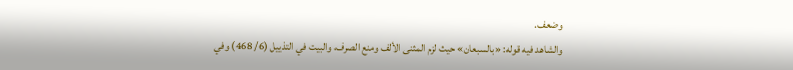وضعف.
والشاهد فيه قوله: «بالسبعان» حيث لزم المثنى الألف ومنع الصرف، والبيت في التذييل (6/ 468) وفي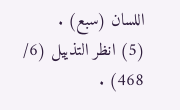اللسان (سبع) .
(5) انظر التذييل (6/ 468) .